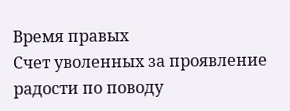Время правых
Cчет уволенных за проявление радости по поводу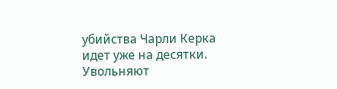убийства Чарли Керка идет уже на десятки. Увольняют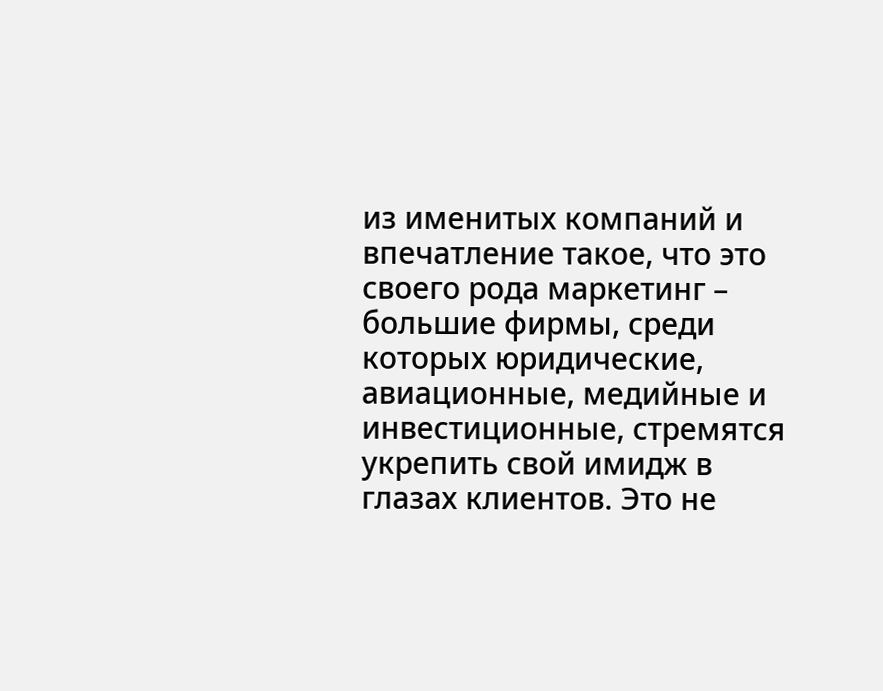из именитых компаний и впечатление такое, что это своего рода маркетинг – большие фирмы, среди которых юридические, авиационные, медийные и инвестиционные, стремятся укрепить свой имидж в глазах клиентов. Это не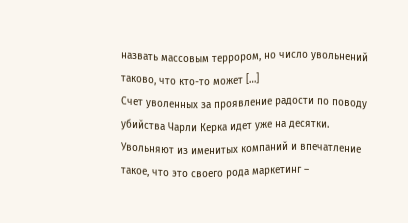назвать массовым террором, но число увольнений таково, что кто-то может […]
Cчет уволенных за проявление радости по поводу убийства Чарли Керка идет уже на десятки. Увольняют из именитых компаний и впечатление такое, что это своего рода маркетинг –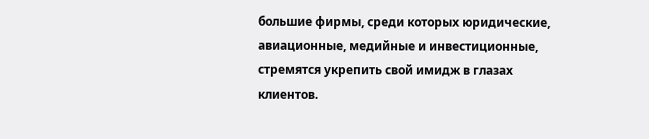большие фирмы, среди которых юридические, авиационные, медийные и инвестиционные, стремятся укрепить свой имидж в глазах клиентов.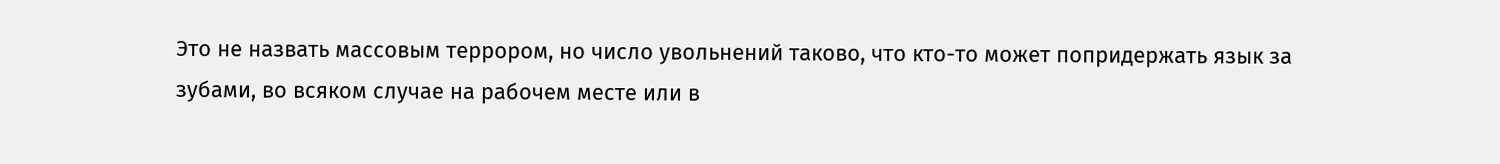Это не назвать массовым террором, но число увольнений таково, что кто-то может попридержать язык за зубами, во всяком случае на рабочем месте или в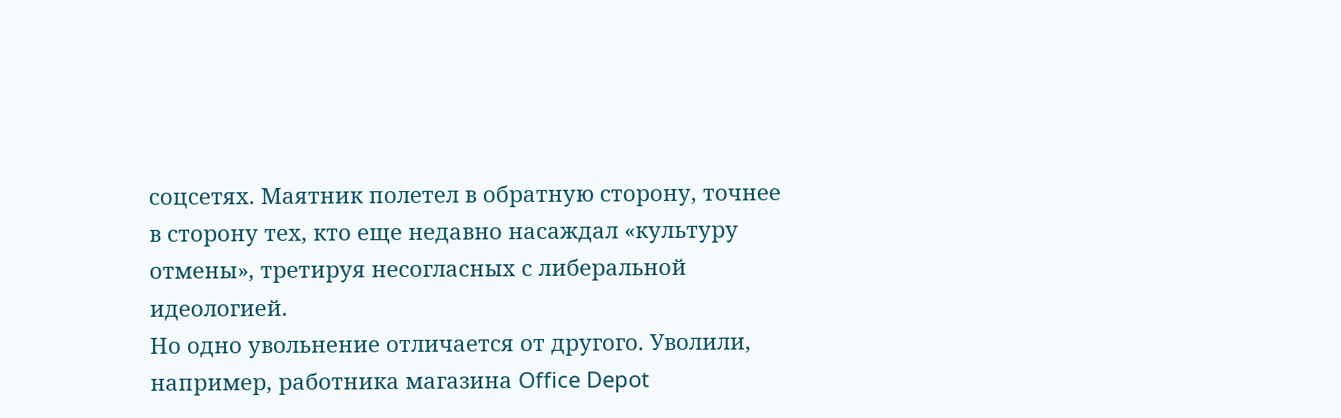соцсетях. Маятник полетел в обратную сторону, точнее в сторону тех, кто еще недавно насаждал «культуру отмены», третируя несогласных с либеральной идеологией.
Но одно увольнение отличается от другого. Уволили, например, работника магазина Office Depot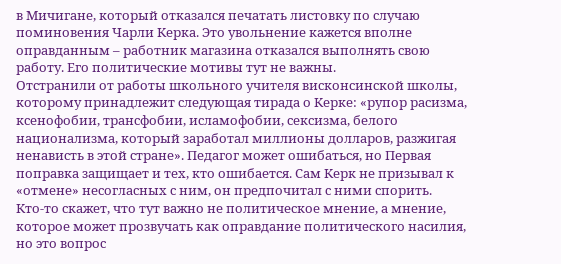в Мичигане, который отказался печатать листовку по случаю поминовения Чарли Керка. Это увольнение кажется вполне оправданным – работник магазина отказался выполнять свою работу. Его политические мотивы тут не важны.
Отстранили от работы школьного учителя висконсинской школы, которому принадлежит следующая тирада о Керке: «рупор расизма, ксенофобии, трансфобии, исламофобии, сексизма, белого национализма, который заработал миллионы долларов, разжигая ненависть в этой стране». Педагог может ошибаться, но Первая поправка защищает и тех, кто ошибается. Сам Керк не призывал к «отмене» несогласных с ним, он предпочитал с ними спорить.
Кто-то скажет, что тут важно не политическое мнение, а мнение, которое может прозвучать как оправдание политического насилия, но это вопрос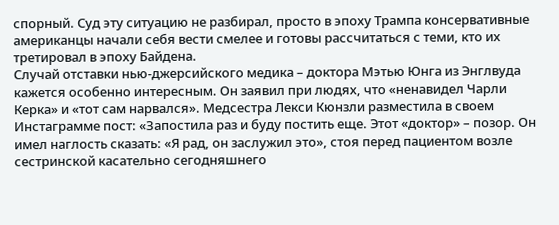спорный. Суд эту ситуацию не разбирал, просто в эпоху Трампа консервативные американцы начали себя вести смелее и готовы рассчитаться с теми, кто их третировал в эпоху Байдена.
Случай отставки нью-джерсийского медика – доктора Мэтью Юнга из Энглвуда кажется особенно интересным. Он заявил при людях, что «ненавидел Чарли Керка» и «тот сам нарвался». Медсестра Лекси Кюнзли разместила в своем Инстаграмме пост: «Запостила раз и буду постить еще. Этот «доктор» – позор. Он имел наглость сказать: «Я рад, он заслужил это», стоя перед пациентом возле сестринской касательно сегодняшнего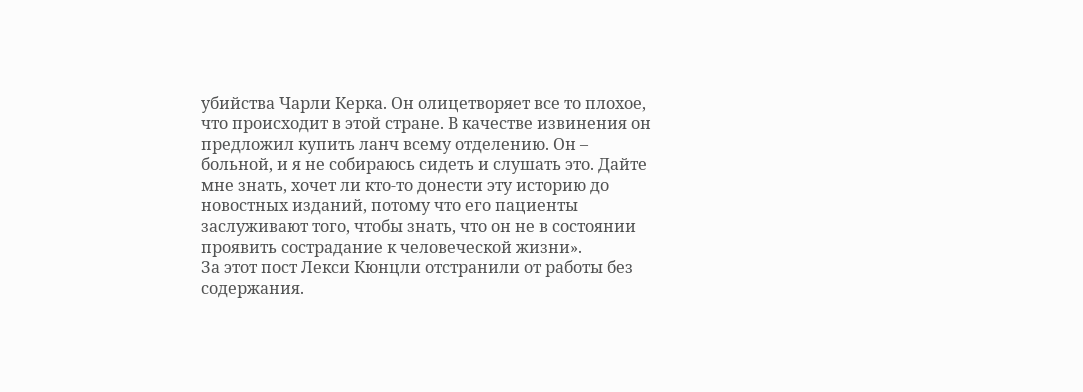убийства Чарли Керка. Он олицетворяет все то плохое, что происходит в этой стране. В качестве извинения он предложил купить ланч всему отделению. Он – больной, и я не собираюсь сидеть и слушать это. Дайте мне знать, хочет ли кто-то донести эту историю до новостных изданий, потому что его пациенты заслуживают того, чтобы знать, что он не в состоянии проявить сострадание к человеческой жизни».
За этот пост Лекси Кюнцли отстранили от работы без содержания.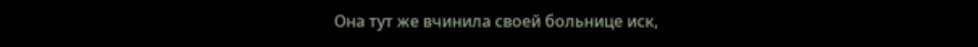Она тут же вчинила своей больнице иск,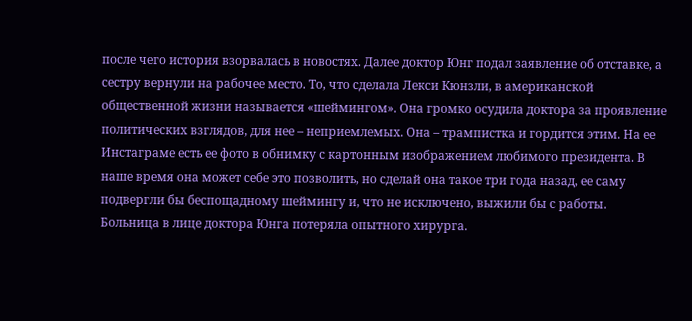после чего история взорвалась в новостях. Далее доктор Юнг подал заявление об отставке, а сестру вернули на рабочее место. То, что сделала Лекси Кюнзли, в американской общественной жизни называется «шеймингом». Она громко осудила доктора за проявление политических взглядов, для нее – неприемлемых. Она – трампистка и гордится этим. На ее Инстаграме есть ее фото в обнимку с картонным изображением любимого президента. В наше время она может себе это позволить, но сделай она такое три года назад, ее саму подвергли бы беспощадному шеймингу и, что не исключено, выжили бы с работы.
Больница в лице доктора Юнга потеряла опытного хирурга.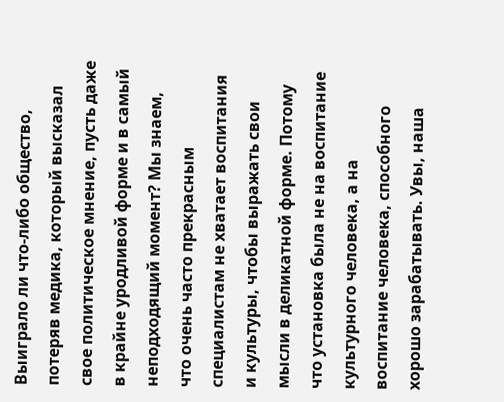Выиграло ли что-либо общество, потеряв медика, который высказал свое политическое мнение, пусть даже в крайне уродливой форме и в самый неподходящий момент? Мы знаем, что очень часто прекрасным специалистам не хватает воспитания и культуры, чтобы выражать свои мысли в деликатной форме. Потому что установка была не на воспитание культурного человека, а на воспитание человека, способного хорошо зарабатывать. Увы, наша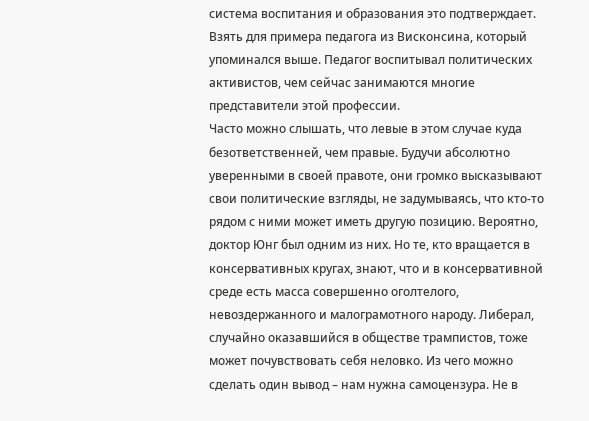система воспитания и образования это подтверждает. Взять для примера педагога из Висконсина, который упоминался выше. Педагог воспитывал политических активистов, чем сейчас занимаются многие представители этой профессии.
Часто можно слышать, что левые в этом случае куда безответственней, чем правые. Будучи абсолютно уверенными в своей правоте, они громко высказывают свои политические взгляды, не задумываясь, что кто-то рядом с ними может иметь другую позицию. Вероятно, доктор Юнг был одним из них. Но те, кто вращается в консервативных кругах, знают, что и в консервативной среде есть масса совершенно оголтелого, невоздержанного и малограмотного народу. Либерал, случайно оказавшийся в обществе трампистов, тоже может почувствовать себя неловко. Из чего можно сделать один вывод – нам нужна самоцензура. Не в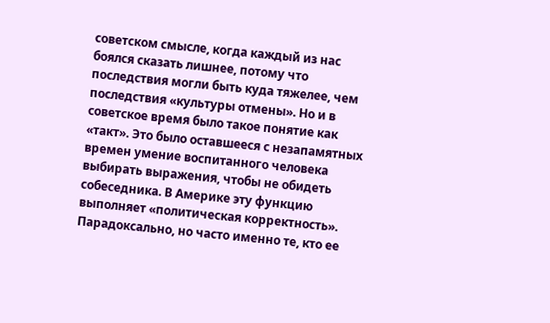советском смысле, когда каждый из нас боялся сказать лишнее, потому что последствия могли быть куда тяжелее, чем последствия «культуры отмены». Но и в советское время было такое понятие как «такт». Это было оставшееся с незапамятных времен умение воспитанного человека выбирать выражения, чтобы не обидеть собеседника. В Америке эту функцию выполняет «политическая корректность». Парадоксально, но часто именно те, кто ее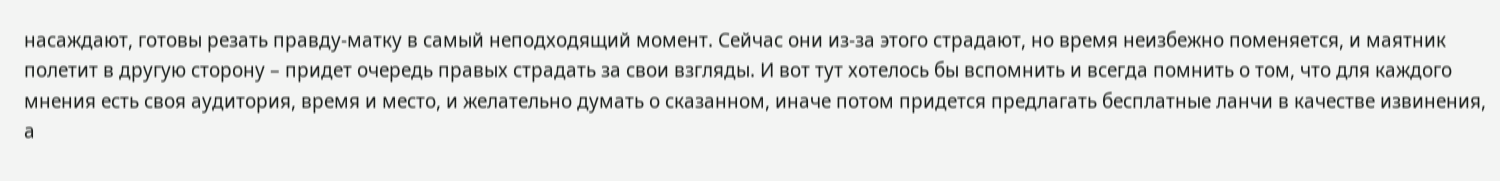насаждают, готовы резать правду-матку в самый неподходящий момент. Сейчас они из-за этого страдают, но время неизбежно поменяется, и маятник полетит в другую сторону – придет очередь правых страдать за свои взгляды. И вот тут хотелось бы вспомнить и всегда помнить о том, что для каждого мнения есть своя аудитория, время и место, и желательно думать о сказанном, иначе потом придется предлагать бесплатные ланчи в качестве извинения, а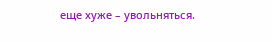еще хуже – увольняться.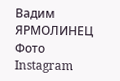Вадим ЯРМОЛИНЕЦ
Фото Instagram